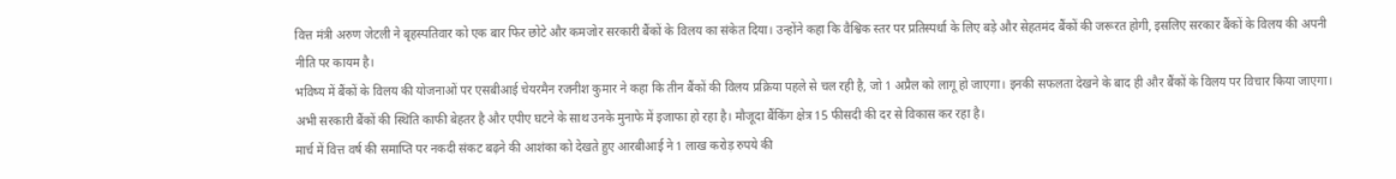वित्त मंत्री अरुण जेटली ने बृहस्पतिवार को एक बार फिर छोटे और कमजोर सरकारी बैंकों के विलय का संकेत दिया। उन्होंने कहा कि वैश्विक स्तर पर प्रतिस्पर्धा के लिए बड़े और सेहतमंद बैंकों की जरूरत होगी, इसलिए सरकार बैंकों के विलय की अपनी नीति पर कायम है।
भविष्य में बैंकों के विलय की योजनाओं पर एसबीआई चेयरमैन रजनीश कुमार ने कहा कि तीन बैंकों की विलय प्रक्रिया पहले से चल रही है, जो 1 अप्रैल को लागू हो जाएगा। इनकी सफलता देखने के बाद ही और बैंकों के विलय पर विचार किया जाएगा। अभी सरकारी बैंकों की स्थिति काफी बेहतर है और एपीए घटने के साथ उनके मुनाफे में इजाफा हो रहा है। मौजूदा बैंकिंग क्षेत्र 15 फीसदी की दर से विकास कर रहा है।
मार्च में वित्त वर्ष की समाप्ति पर नकदी संकट बढ़ने की आशंका को देखते हुए आरबीआई ने 1 लाख करोड़ रुपये की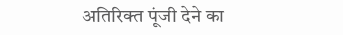अतिरिक्त पूंजी देने का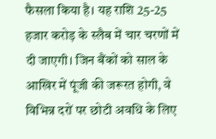फैसला किया है। यह राशि 25-25 हजार करोड़ के स्लैब में चार चरणों में दी जाएगी। जिन बैंकों को साल के आखिर में पूंजी की जरूरत होगी, वे विभिन्न दरों पर छोटी अवधि के लिए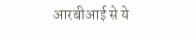आरबीआई से ये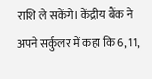राशि ले सकेंगे। केंद्रीय बैंक ने अपने सर्कुलर में कहा कि 6, 11,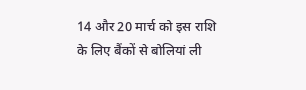14 और 20 मार्च को इस राशि के लिए बैंकों से बोलियां ली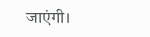जाएंगी।